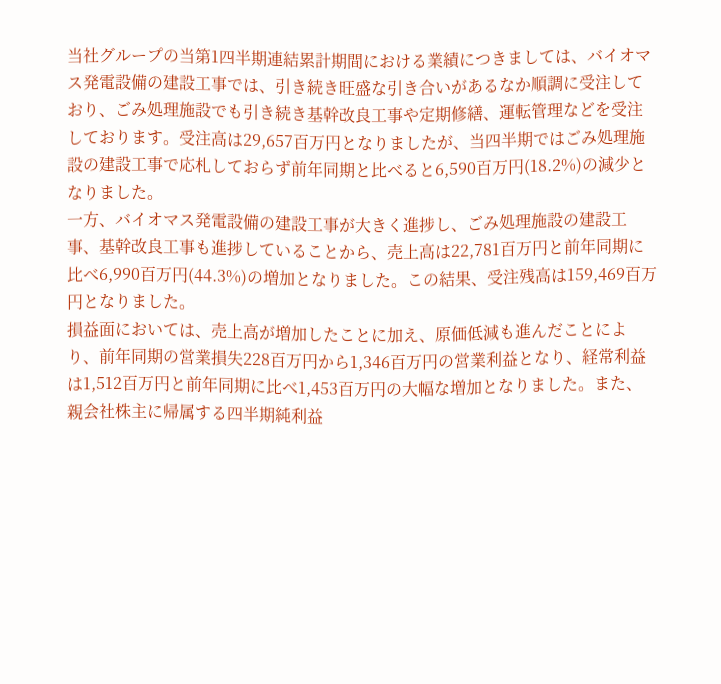当社グループの当第1四半期連結累計期間における業績につきましては、バイオマス発電設備の建設工事では、引き続き旺盛な引き合いがあるなか順調に受注しており、ごみ処理施設でも引き続き基幹改良工事や定期修繕、運転管理などを受注しております。受注高は29,657百万円となりましたが、当四半期ではごみ処理施設の建設工事で応札しておらず前年同期と比べると6,590百万円(18.2%)の減少となりました。
一方、バイオマス発電設備の建設工事が大きく進捗し、ごみ処理施設の建設工事、基幹改良工事も進捗していることから、売上高は22,781百万円と前年同期に比べ6,990百万円(44.3%)の増加となりました。この結果、受注残高は159,469百万円となりました。
損益面においては、売上高が増加したことに加え、原価低減も進んだことにより、前年同期の営業損失228百万円から1,346百万円の営業利益となり、経常利益は1,512百万円と前年同期に比べ1,453百万円の大幅な増加となりました。また、親会社株主に帰属する四半期純利益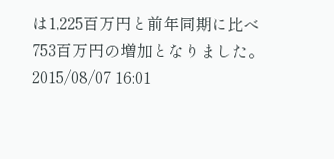は1,225百万円と前年同期に比べ753百万円の増加となりました。
2015/08/07 16:01